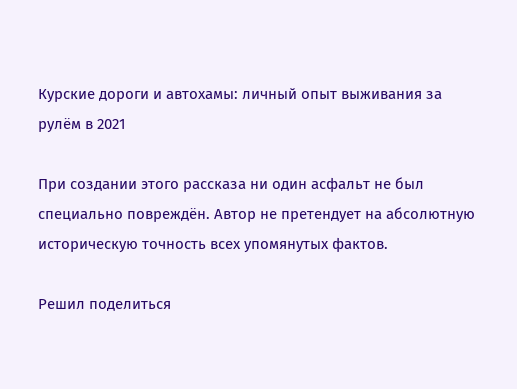Курские дороги и автохамы: личный опыт выживания за рулём в 2021

При создании этого рассказа ни один асфальт не был специально повреждён. Автор не претендует на абсолютную историческую точность всех упомянутых фактов.

Решил поделиться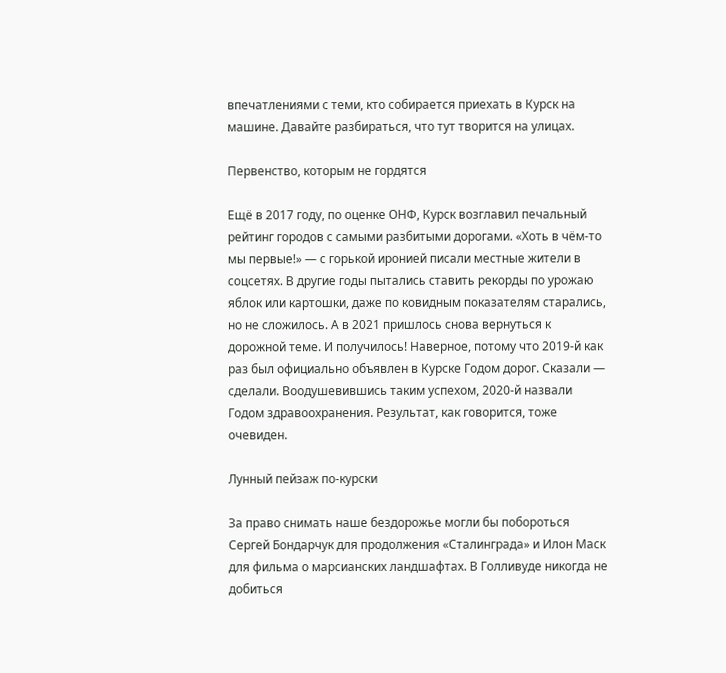впечатлениями с теми, кто собирается приехать в Курск на машине. Давайте разбираться, что тут творится на улицах.

Первенство, которым не гордятся

Ещё в 2017 году, по оценке ОНФ, Курск возглавил печальный рейтинг городов с самыми разбитыми дорогами. «Хоть в чём-то мы первые!» — с горькой иронией писали местные жители в соцсетях. В другие годы пытались ставить рекорды по урожаю яблок или картошки, даже по ковидным показателям старались, но не сложилось. А в 2021 пришлось снова вернуться к дорожной теме. И получилось! Наверное, потому что 2019-й как раз был официально объявлен в Курске Годом дорог. Сказали — сделали. Воодушевившись таким успехом, 2020-й назвали Годом здравоохранения. Результат, как говорится, тоже очевиден.

Лунный пейзаж по-курски

За право снимать наше бездорожье могли бы побороться Сергей Бондарчук для продолжения «Сталинграда» и Илон Маск для фильма о марсианских ландшафтах. В Голливуде никогда не добиться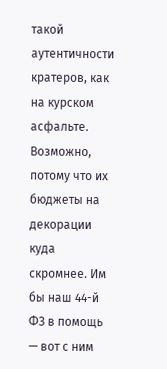такой аутентичности кратеров, как на курском асфальте. Возможно, потому что их бюджеты на декорации куда скромнее. Им бы наш 44-й ФЗ в помощь — вот с ним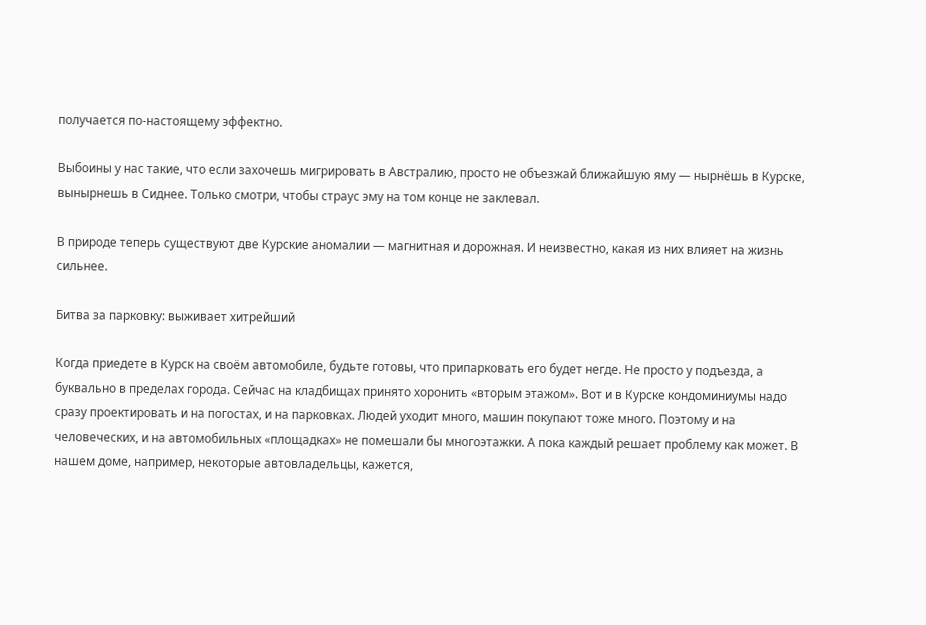получается по-настоящему эффектно.

Выбоины у нас такие, что если захочешь мигрировать в Австралию, просто не объезжай ближайшую яму — нырнёшь в Курске, вынырнешь в Сиднее. Только смотри, чтобы страус эму на том конце не заклевал.

В природе теперь существуют две Курские аномалии — магнитная и дорожная. И неизвестно, какая из них влияет на жизнь сильнее.

Битва за парковку: выживает хитрейший

Когда приедете в Курск на своём автомобиле, будьте готовы, что припарковать его будет негде. Не просто у подъезда, а буквально в пределах города. Сейчас на кладбищах принято хоронить «вторым этажом». Вот и в Курске кондоминиумы надо сразу проектировать и на погостах, и на парковках. Людей уходит много, машин покупают тоже много. Поэтому и на человеческих, и на автомобильных «площадках» не помешали бы многоэтажки. А пока каждый решает проблему как может. В нашем доме, например, некоторые автовладельцы, кажется,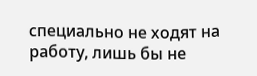специально не ходят на работу, лишь бы не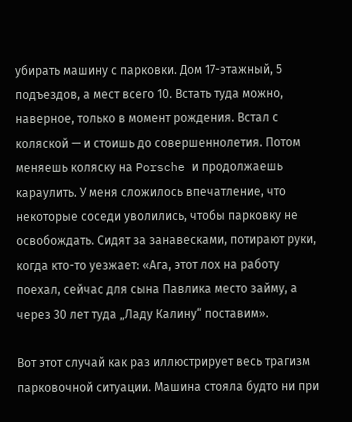убирать машину с парковки. Дом 17-этажный, 5 подъездов, а мест всего 10. Встать туда можно, наверное, только в момент рождения. Встал с коляской — и стоишь до совершеннолетия. Потом меняешь коляску на Porsche и продолжаешь караулить. У меня сложилось впечатление, что некоторые соседи уволились, чтобы парковку не освобождать. Сидят за занавесками, потирают руки, когда кто-то уезжает: «Ага, этот лох на работу поехал, сейчас для сына Павлика место займу, а через 30 лет туда „Ладу Калину“ поставим».

Вот этот случай как раз иллюстрирует весь трагизм парковочной ситуации. Машина стояла будто ни при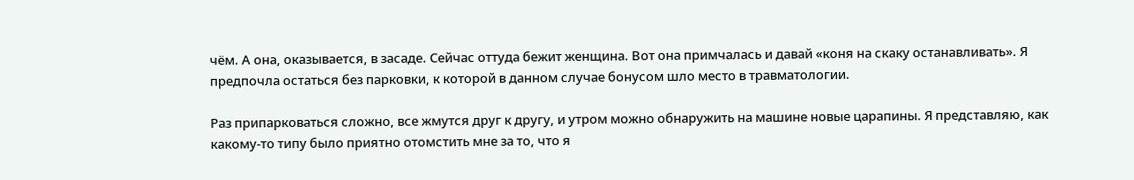чём. А она, оказывается, в засаде. Сейчас оттуда бежит женщина. Вот она примчалась и давай «коня на скаку останавливать». Я предпочла остаться без парковки, к которой в данном случае бонусом шло место в травматологии.

Раз припарковаться сложно, все жмутся друг к другу, и утром можно обнаружить на машине новые царапины. Я представляю, как какому-то типу было приятно отомстить мне за то, что я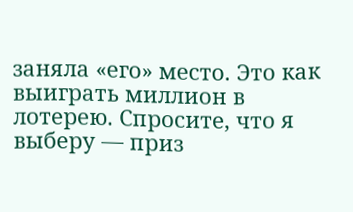заняла «его» место. Это как выиграть миллион в лотерею. Спросите, что я выберу — приз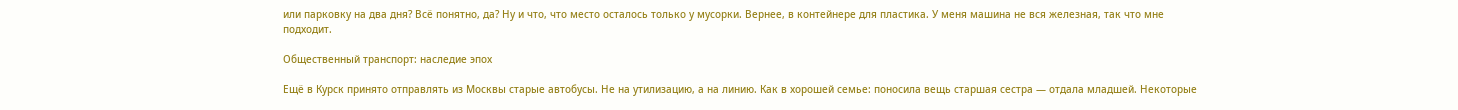или парковку на два дня? Всё понятно, да? Ну и что, что место осталось только у мусорки. Вернее, в контейнере для пластика. У меня машина не вся железная, так что мне подходит.

Общественный транспорт: наследие эпох

Ещё в Курск принято отправлять из Москвы старые автобусы. Не на утилизацию, а на линию. Как в хорошей семье: поносила вещь старшая сестра — отдала младшей. Некоторые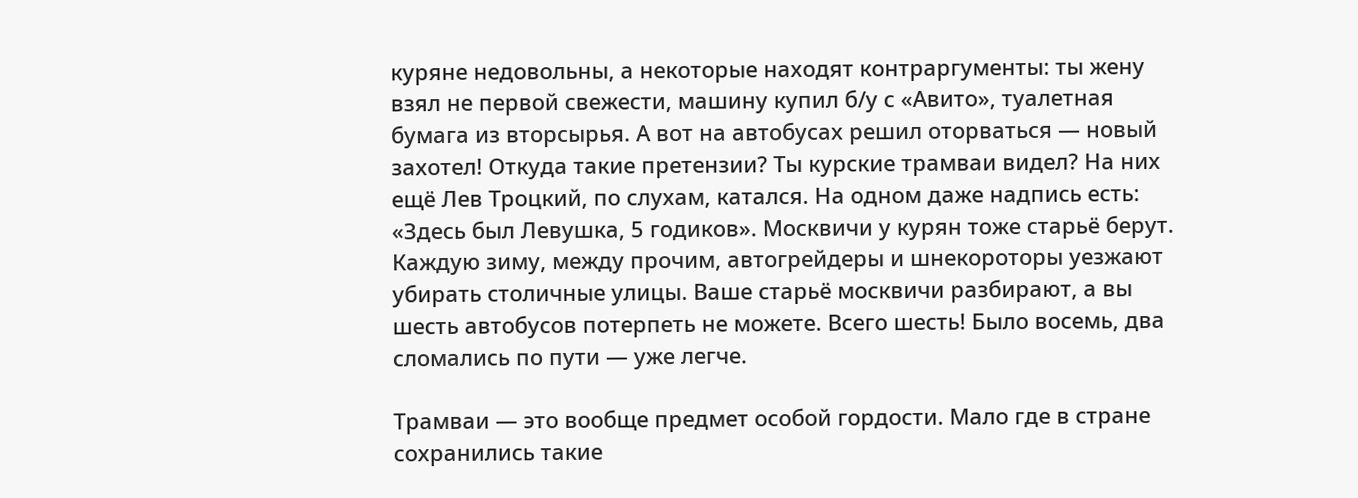куряне недовольны, а некоторые находят контраргументы: ты жену взял не первой свежести, машину купил б/у с «Авито», туалетная бумага из вторсырья. А вот на автобусах решил оторваться — новый захотел! Откуда такие претензии? Ты курские трамваи видел? На них ещё Лев Троцкий, по слухам, катался. На одном даже надпись есть: «Здесь был Левушка, 5 годиков». Москвичи у курян тоже старьё берут. Каждую зиму, между прочим, автогрейдеры и шнекороторы уезжают убирать столичные улицы. Ваше старьё москвичи разбирают, а вы шесть автобусов потерпеть не можете. Всего шесть! Было восемь, два сломались по пути — уже легче.

Трамваи — это вообще предмет особой гордости. Мало где в стране сохранились такие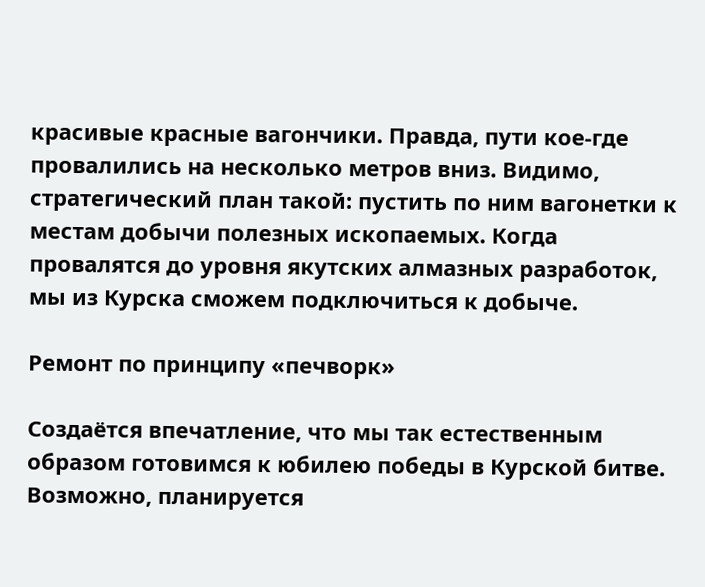красивые красные вагончики. Правда, пути кое-где провалились на несколько метров вниз. Видимо, стратегический план такой: пустить по ним вагонетки к местам добычи полезных ископаемых. Когда провалятся до уровня якутских алмазных разработок, мы из Курска сможем подключиться к добыче.

Ремонт по принципу «печворк»

Создаётся впечатление, что мы так естественным образом готовимся к юбилею победы в Курской битве. Возможно, планируется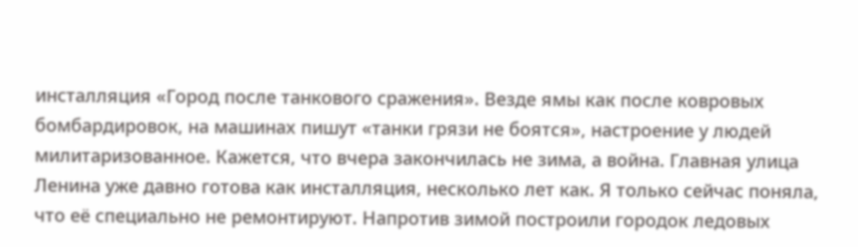инсталляция «Город после танкового сражения». Везде ямы как после ковровых бомбардировок, на машинах пишут «танки грязи не боятся», настроение у людей милитаризованное. Кажется, что вчера закончилась не зима, а война. Главная улица Ленина уже давно готова как инсталляция, несколько лет как. Я только сейчас поняла, что её специально не ремонтируют. Напротив зимой построили городок ледовых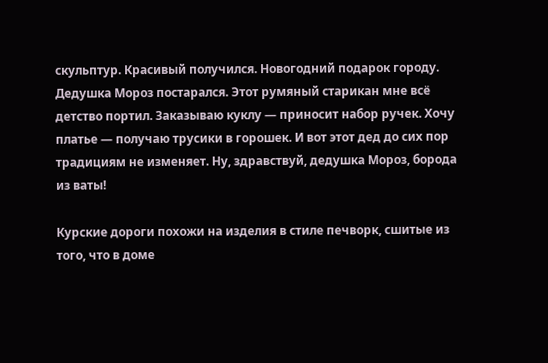скульптур. Красивый получился. Новогодний подарок городу. Дедушка Мороз постарался. Этот румяный старикан мне всё детство портил. Заказываю куклу — приносит набор ручек. Хочу платье — получаю трусики в горошек. И вот этот дед до сих пор традициям не изменяет. Ну, здравствуй, дедушка Мороз, борода из ваты!

Курские дороги похожи на изделия в стиле печворк, сшитые из того, что в доме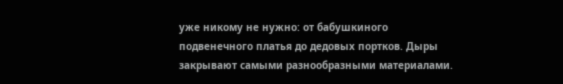уже никому не нужно: от бабушкиного подвенечного платья до дедовых портков. Дыры закрывают самыми разнообразными материалами.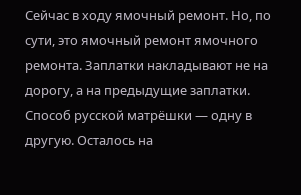Сейчас в ходу ямочный ремонт. Но, по сути, это ямочный ремонт ямочного ремонта. Заплатки накладывают не на дорогу, а на предыдущие заплатки. Способ русской матрёшки — одну в другую. Осталось на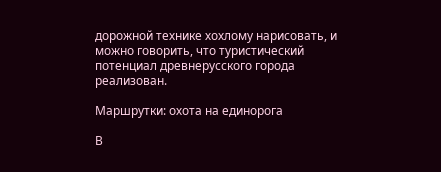дорожной технике хохлому нарисовать, и можно говорить, что туристический потенциал древнерусского города реализован.

Маршрутки: охота на единорога

В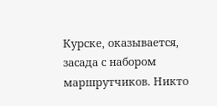Курске, оказывается, засада с набором маршрутчиков. Никто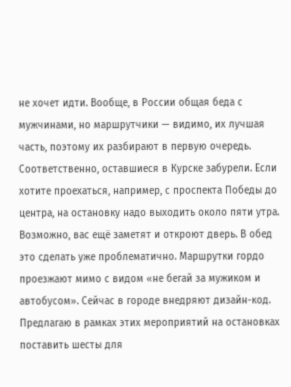не хочет идти. Вообще, в России общая беда с мужчинами, но маршрутчики — видимо, их лучшая часть, поэтому их разбирают в первую очередь. Соответственно, оставшиеся в Курске забурели. Если хотите проехаться, например, с проспекта Победы до центра, на остановку надо выходить около пяти утра. Возможно, вас ещё заметят и откроют дверь. В обед это сделать уже проблематично. Маршрутки гордо проезжают мимо с видом «не бегай за мужиком и автобусом». Сейчас в городе внедряют дизайн-код. Предлагаю в рамках этих мероприятий на остановках поставить шесты для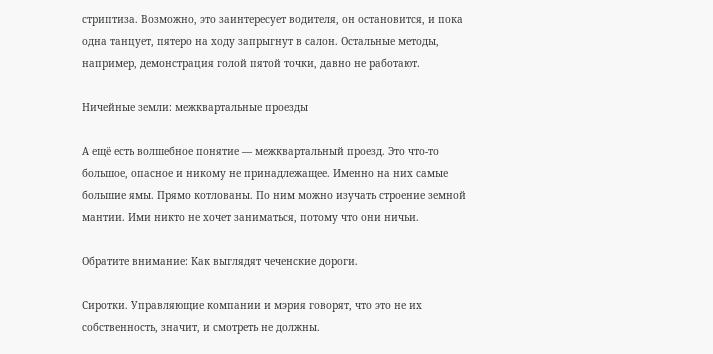стриптиза. Возможно, это заинтересует водителя, он остановится, и пока одна танцует, пятеро на ходу запрыгнут в салон. Остальные методы, например, демонстрация голой пятой точки, давно не работают.

Ничейные земли: межквартальные проезды

А ещё есть волшебное понятие — межквартальный проезд. Это что-то большое, опасное и никому не принадлежащее. Именно на них самые большие ямы. Прямо котлованы. По ним можно изучать строение земной мантии. Ими никто не хочет заниматься, потому что они ничьи.

Обратите внимание: Как выглядят чеченские дороги.

Сиротки. Управляющие компании и мэрия говорят, что это не их собственность, значит, и смотреть не должны.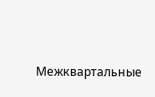Межквартальные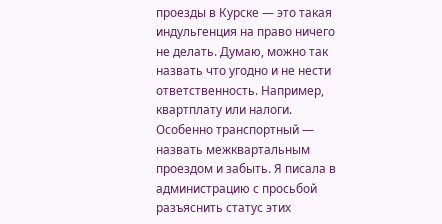проезды в Курске — это такая индульгенция на право ничего не делать. Думаю, можно так назвать что угодно и не нести ответственность. Например, квартплату или налоги. Особенно транспортный — назвать межквартальным проездом и забыть. Я писала в администрацию с просьбой разъяснить статус этих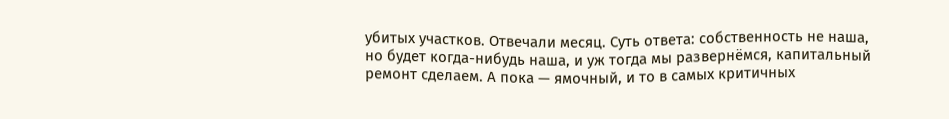убитых участков. Отвечали месяц. Суть ответа: собственность не наша, но будет когда-нибудь наша, и уж тогда мы развернёмся, капитальный ремонт сделаем. А пока — ямочный, и то в самых критичных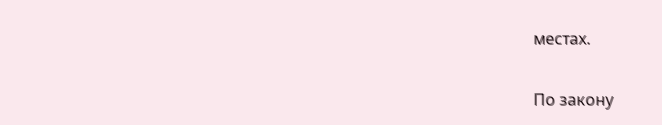местах.

По закону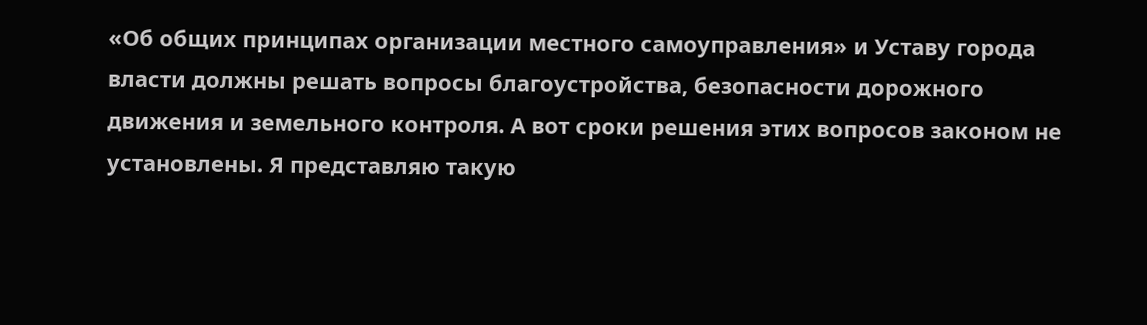«Об общих принципах организации местного самоуправления» и Уставу города власти должны решать вопросы благоустройства, безопасности дорожного движения и земельного контроля. А вот сроки решения этих вопросов законом не установлены. Я представляю такую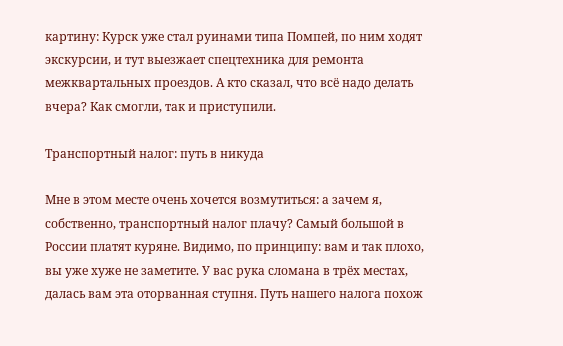картину: Курск уже стал руинами типа Помпей, по ним ходят экскурсии, и тут выезжает спецтехника для ремонта межквартальных проездов. А кто сказал, что всё надо делать вчера? Как смогли, так и приступили.

Транспортный налог: путь в никуда

Мне в этом месте очень хочется возмутиться: а зачем я, собственно, транспортный налог плачу? Самый большой в России платят куряне. Видимо, по принципу: вам и так плохо, вы уже хуже не заметите. У вас рука сломана в трёх местах, далась вам эта оторванная ступня. Путь нашего налога похож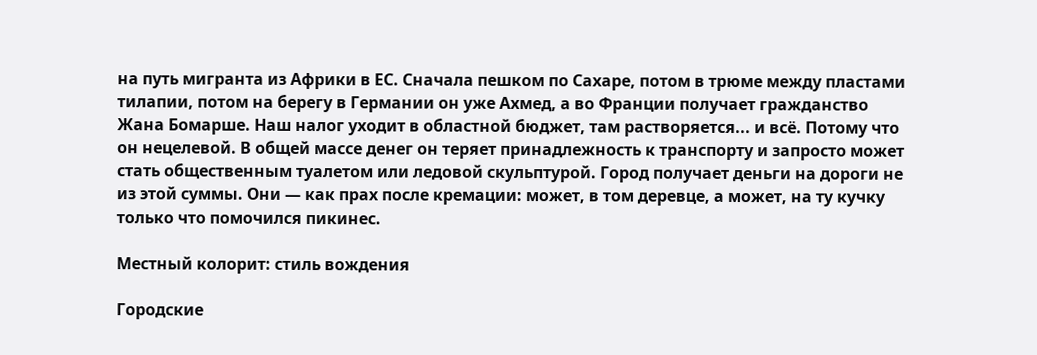на путь мигранта из Африки в ЕС. Сначала пешком по Сахаре, потом в трюме между пластами тилапии, потом на берегу в Германии он уже Ахмед, а во Франции получает гражданство Жана Бомарше. Наш налог уходит в областной бюджет, там растворяется... и всё. Потому что он нецелевой. В общей массе денег он теряет принадлежность к транспорту и запросто может стать общественным туалетом или ледовой скульптурой. Город получает деньги на дороги не из этой суммы. Они — как прах после кремации: может, в том деревце, а может, на ту кучку только что помочился пикинес.

Местный колорит: стиль вождения

Городские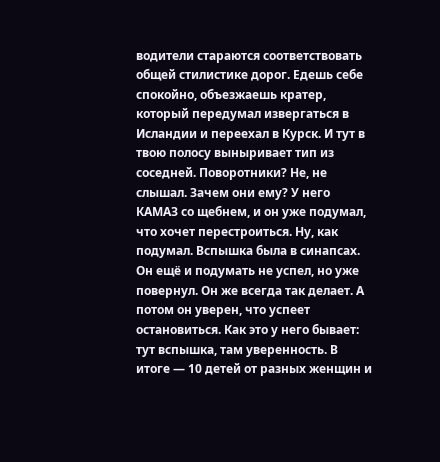водители стараются соответствовать общей стилистике дорог. Едешь себе спокойно, объезжаешь кратер, который передумал извергаться в Исландии и переехал в Курск. И тут в твою полосу выныривает тип из соседней. Поворотники? Не, не слышал. Зачем они ему? У него КАМАЗ со щебнем, и он уже подумал, что хочет перестроиться. Ну, как подумал. Вспышка была в синапсах. Он ещё и подумать не успел, но уже повернул. Он же всегда так делает. А потом он уверен, что успеет остановиться. Как это у него бывает: тут вспышка, там уверенность. В итоге — 10 детей от разных женщин и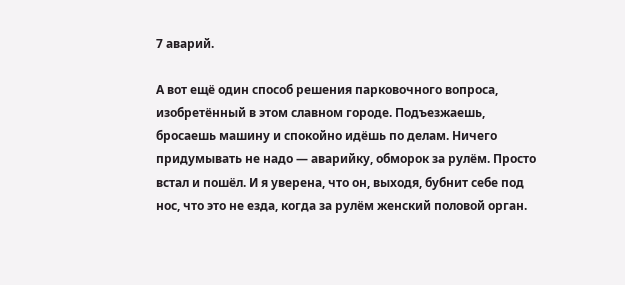7 аварий.

А вот ещё один способ решения парковочного вопроса, изобретённый в этом славном городе. Подъезжаешь, бросаешь машину и спокойно идёшь по делам. Ничего придумывать не надо — аварийку, обморок за рулём. Просто встал и пошёл. И я уверена, что он, выходя, бубнит себе под нос, что это не езда, когда за рулём женский половой орган.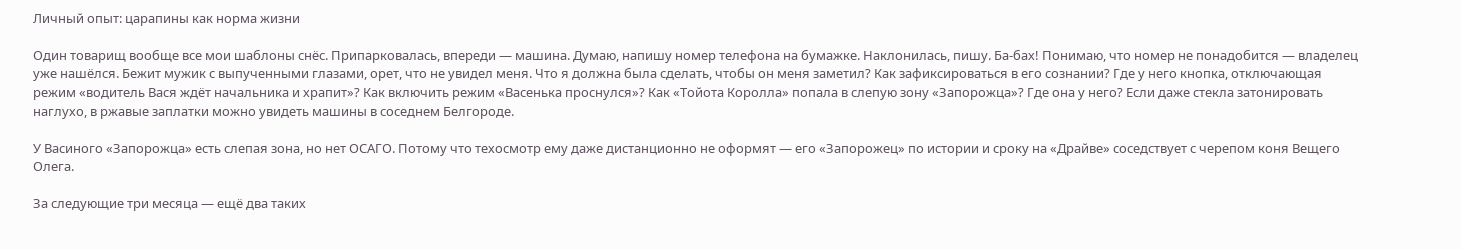Личный опыт: царапины как норма жизни

Один товарищ вообще все мои шаблоны снёс. Припарковалась, впереди — машина. Думаю, напишу номер телефона на бумажке. Наклонилась, пишу. Ба-бах! Понимаю, что номер не понадобится — владелец уже нашёлся. Бежит мужик с выпученными глазами, орет, что не увидел меня. Что я должна была сделать, чтобы он меня заметил? Как зафиксироваться в его сознании? Где у него кнопка, отключающая режим «водитель Вася ждёт начальника и храпит»? Как включить режим «Васенька проснулся»? Как «Тойота Королла» попала в слепую зону «Запорожца»? Где она у него? Если даже стекла затонировать наглухо, в ржавые заплатки можно увидеть машины в соседнем Белгороде.

У Васиного «Запорожца» есть слепая зона, но нет ОСАГО. Потому что техосмотр ему даже дистанционно не оформят — его «Запорожец» по истории и сроку на «Драйве» соседствует с черепом коня Вещего Олега.

За следующие три месяца — ещё два таких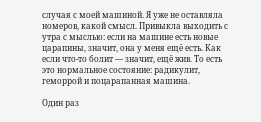случая с моей машиной. Я уже не оставляла номеров, какой смысл. Привыкла выходить с утра с мыслью: если на машине есть новые царапины, значит, она у меня ещё есть. Как если что-то болит — значит, ещё жив. То есть это нормальное состояние: радикулит, геморрой и поцарапанная машина.

Один раз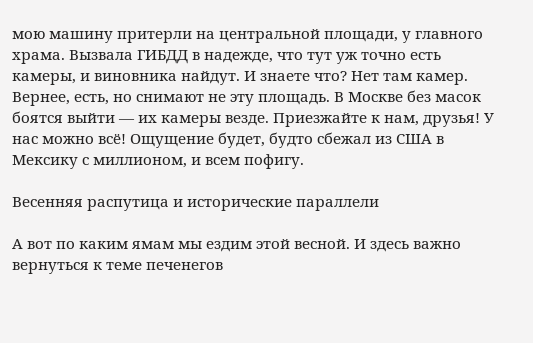мою машину притерли на центральной площади, у главного храма. Вызвала ГИБДД в надежде, что тут уж точно есть камеры, и виновника найдут. И знаете что? Нет там камер. Вернее, есть, но снимают не эту площадь. В Москве без масок боятся выйти — их камеры везде. Приезжайте к нам, друзья! У нас можно всё! Ощущение будет, будто сбежал из США в Мексику с миллионом, и всем пофигу.

Весенняя распутица и исторические параллели

А вот по каким ямам мы ездим этой весной. И здесь важно вернуться к теме печенегов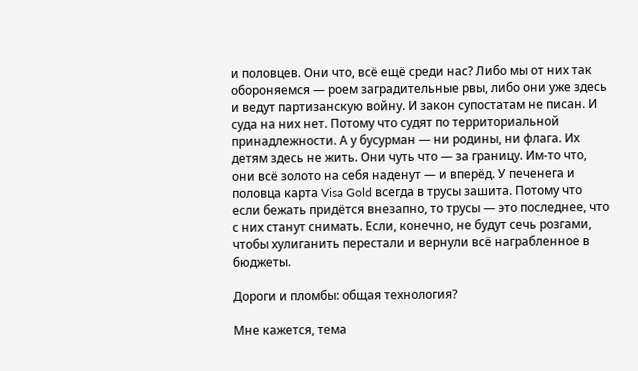и половцев. Они что, всё ещё среди нас? Либо мы от них так обороняемся — роем заградительные рвы, либо они уже здесь и ведут партизанскую войну. И закон супостатам не писан. И суда на них нет. Потому что судят по территориальной принадлежности. А у бусурман — ни родины, ни флага. Их детям здесь не жить. Они чуть что — за границу. Им-то что, они всё золото на себя наденут — и вперёд. У печенега и половца карта Visa Gold всегда в трусы зашита. Потому что если бежать придётся внезапно, то трусы — это последнее, что с них станут снимать. Если, конечно, не будут сечь розгами, чтобы хулиганить перестали и вернули всё награбленное в бюджеты.

Дороги и пломбы: общая технология?

Мне кажется, тема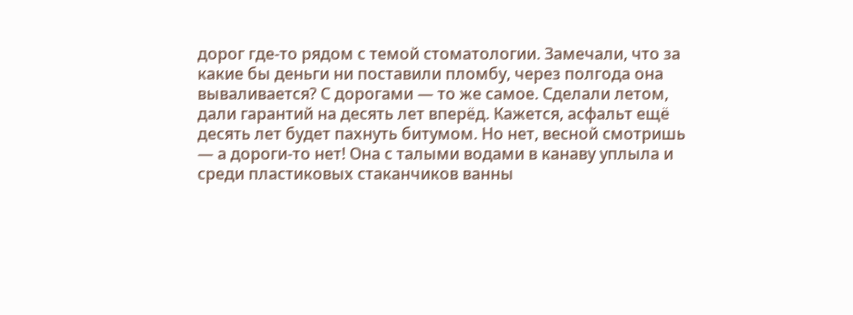дорог где-то рядом с темой стоматологии. Замечали, что за какие бы деньги ни поставили пломбу, через полгода она вываливается? С дорогами — то же самое. Сделали летом, дали гарантий на десять лет вперёд. Кажется, асфальт ещё десять лет будет пахнуть битумом. Но нет, весной смотришь — а дороги-то нет! Она с талыми водами в канаву уплыла и среди пластиковых стаканчиков ванны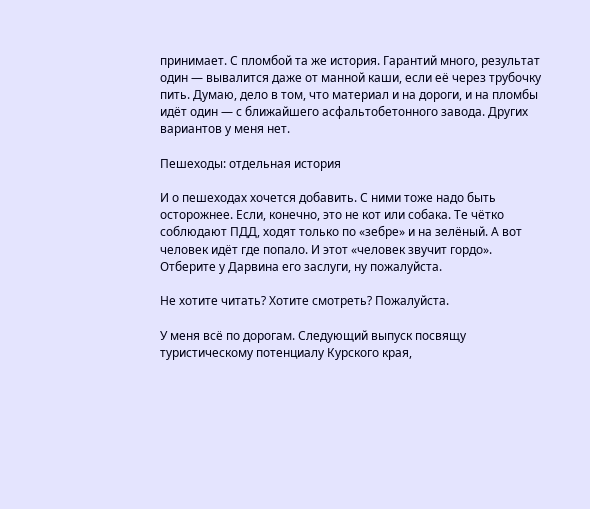принимает. С пломбой та же история. Гарантий много, результат один — вывалится даже от манной каши, если её через трубочку пить. Думаю, дело в том, что материал и на дороги, и на пломбы идёт один — с ближайшего асфальтобетонного завода. Других вариантов у меня нет.

Пешеходы: отдельная история

И о пешеходах хочется добавить. С ними тоже надо быть осторожнее. Если, конечно, это не кот или собака. Те чётко соблюдают ПДД, ходят только по «зебре» и на зелёный. А вот человек идёт где попало. И этот «человек звучит гордо». Отберите у Дарвина его заслуги, ну пожалуйста.

Не хотите читать? Хотите смотреть? Пожалуйста.

У меня всё по дорогам. Следующий выпуск посвящу туристическому потенциалу Курского края,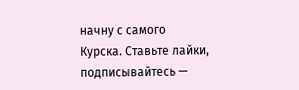начну с самого Курска. Ставьте лайки, подписывайтесь —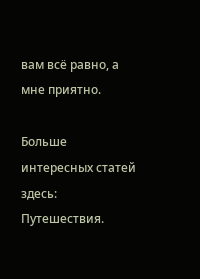вам всё равно, а мне приятно.

Больше интересных статей здесь: Путешествия.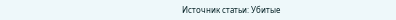Источник статьи: Убитые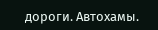дороги. Автохамы.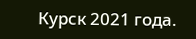Курск 2021 года.